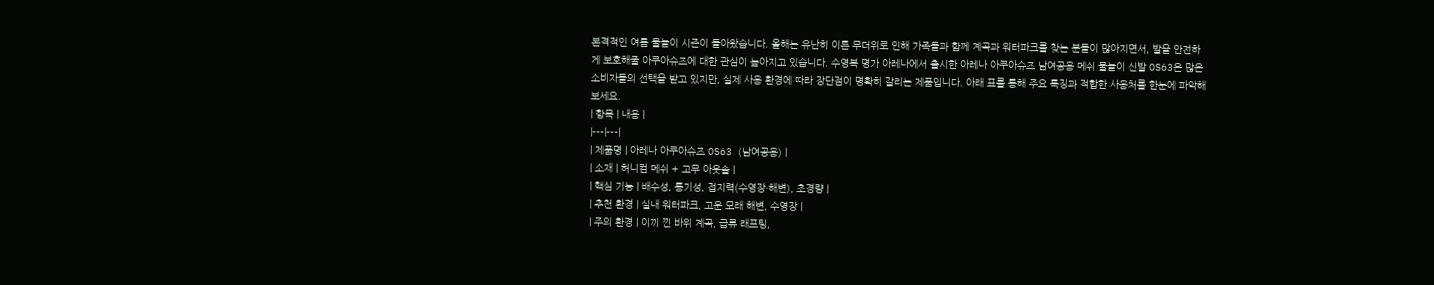본격적인 여름 물놀이 시즌이 돌아왔습니다. 올해는 유난히 이른 무더위로 인해 가족들과 함께 계곡과 워터파크를 찾는 분들이 많아지면서, 발을 안전하게 보호해줄 아쿠아슈즈에 대한 관심이 높아지고 있습니다. 수영복 명가 아레나에서 출시한 아레나 아쿠아슈즈 남여공용 메쉬 물놀이 신발 OS63은 많은 소비자들의 선택을 받고 있지만, 실제 사용 환경에 따라 장단점이 명확히 갈리는 제품입니다. 아래 표를 통해 주요 특징과 적합한 사용처를 한눈에 파악해보세요.
| 항목 | 내용 |
|---|---|
| 제품명 | 아레나 아쿠아슈즈 OS63 (남여공용) |
| 소재 | 허니컴 메쉬 + 고무 아웃솔 |
| 핵심 기능 | 배수성, 통기성, 접지력(수영장·해변), 초경량 |
| 추천 환경 | 실내 워터파크, 고운 모래 해변, 수영장 |
| 주의 환경 | 이끼 낀 바위 계곡, 급류 래프팅,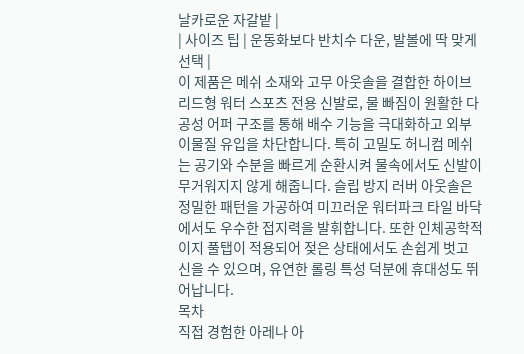날카로운 자갈밭 |
| 사이즈 팁 | 운동화보다 반치수 다운, 발볼에 딱 맞게 선택 |
이 제품은 메쉬 소재와 고무 아웃솔을 결합한 하이브리드형 워터 스포츠 전용 신발로, 물 빠짐이 원활한 다공성 어퍼 구조를 통해 배수 기능을 극대화하고 외부 이물질 유입을 차단합니다. 특히 고밀도 허니컴 메쉬는 공기와 수분을 빠르게 순환시켜 물속에서도 신발이 무거워지지 않게 해줍니다. 슬립 방지 러버 아웃솔은 정밀한 패턴을 가공하여 미끄러운 워터파크 타일 바닥에서도 우수한 접지력을 발휘합니다. 또한 인체공학적 이지 풀탭이 적용되어 젖은 상태에서도 손쉽게 벗고 신을 수 있으며, 유연한 롤링 특성 덕분에 휴대성도 뛰어납니다.
목차
직접 경험한 아레나 아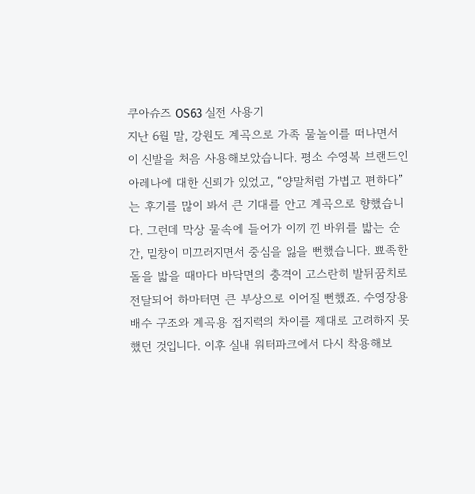쿠아슈즈 OS63 실전 사용기
지난 6월 말, 강원도 계곡으로 가족 물놀이를 떠나면서 이 신발을 처음 사용해보았습니다. 평소 수영복 브랜드인 아레나에 대한 신뢰가 있었고, “양말처럼 가볍고 편하다”는 후기를 많이 봐서 큰 기대를 안고 계곡으로 향했습니다. 그런데 막상 물속에 들어가 이끼 낀 바위를 밟는 순간, 밑창이 미끄러지면서 중심을 잃을 뻔했습니다. 뾰족한 돌을 밟을 때마다 바닥면의 충격이 고스란히 발뒤꿈치로 전달되어 하마터면 큰 부상으로 이어질 뻔했죠. 수영장용 배수 구조와 계곡용 접지력의 차이를 제대로 고려하지 못했던 것입니다. 이후 실내 워터파크에서 다시 착용해보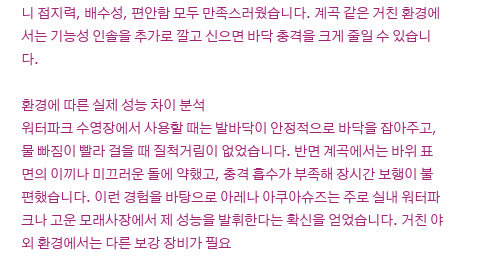니 접지력, 배수성, 편안함 모두 만족스러웠습니다. 계곡 같은 거친 환경에서는 기능성 인솔을 추가로 깔고 신으면 바닥 충격을 크게 줄일 수 있습니다.

환경에 따른 실제 성능 차이 분석
워터파크 수영장에서 사용할 때는 발바닥이 안정적으로 바닥을 잡아주고, 물 빠짐이 빨라 걸을 때 질척거림이 없었습니다. 반면 계곡에서는 바위 표면의 이끼나 미끄러운 돌에 약했고, 충격 흡수가 부족해 장시간 보행이 불편했습니다. 이런 경험을 바탕으로 아레나 아쿠아슈즈는 주로 실내 워터파크나 고운 모래사장에서 제 성능을 발휘한다는 확신을 얻었습니다. 거친 야외 환경에서는 다른 보강 장비가 필요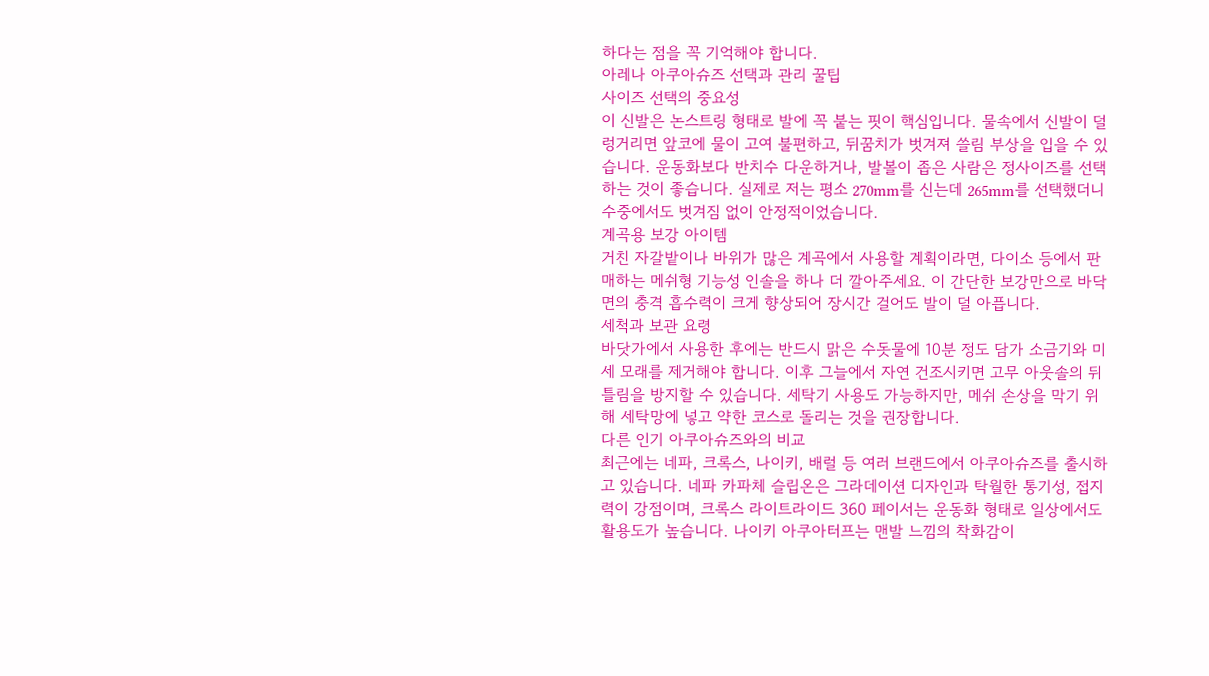하다는 점을 꼭 기억해야 합니다.
아레나 아쿠아슈즈 선택과 관리 꿀팁
사이즈 선택의 중요성
이 신발은 논스트링 형태로 발에 꼭 붙는 핏이 핵심입니다. 물속에서 신발이 덜렁거리면 앞코에 물이 고여 불편하고, 뒤꿈치가 벗겨져 쓸림 부상을 입을 수 있습니다. 운동화보다 반치수 다운하거나, 발볼이 좁은 사람은 정사이즈를 선택하는 것이 좋습니다. 실제로 저는 평소 270mm를 신는데 265mm를 선택했더니 수중에서도 벗겨짐 없이 안정적이었습니다.
계곡용 보강 아이템
거친 자갈밭이나 바위가 많은 계곡에서 사용할 계획이라면, 다이소 등에서 판매하는 메쉬형 기능성 인솔을 하나 더 깔아주세요. 이 간단한 보강만으로 바닥면의 충격 흡수력이 크게 향상되어 장시간 걸어도 발이 덜 아픕니다.
세척과 보관 요령
바닷가에서 사용한 후에는 반드시 맑은 수돗물에 10분 정도 담가 소금기와 미세 모래를 제거해야 합니다. 이후 그늘에서 자연 건조시키면 고무 아웃솔의 뒤틀림을 방지할 수 있습니다. 세탁기 사용도 가능하지만, 메쉬 손상을 막기 위해 세탁망에 넣고 약한 코스로 돌리는 것을 권장합니다.
다른 인기 아쿠아슈즈와의 비교
최근에는 네파, 크록스, 나이키, 배럴 등 여러 브랜드에서 아쿠아슈즈를 출시하고 있습니다. 네파 카파체 슬립온은 그라데이션 디자인과 탁월한 통기성, 접지력이 강점이며, 크록스 라이트라이드 360 페이서는 운동화 형태로 일상에서도 활용도가 높습니다. 나이키 아쿠아터프는 맨발 느낌의 착화감이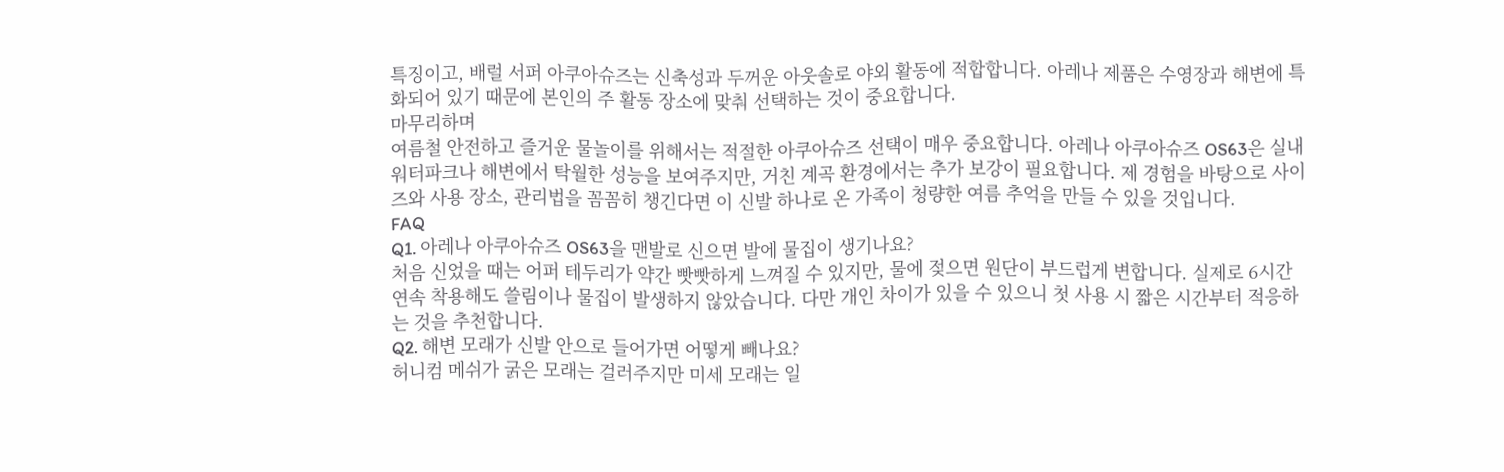특징이고, 배럴 서퍼 아쿠아슈즈는 신축성과 두꺼운 아웃솔로 야외 활동에 적합합니다. 아레나 제품은 수영장과 해변에 특화되어 있기 때문에 본인의 주 활동 장소에 맞춰 선택하는 것이 중요합니다.
마무리하며
여름철 안전하고 즐거운 물놀이를 위해서는 적절한 아쿠아슈즈 선택이 매우 중요합니다. 아레나 아쿠아슈즈 OS63은 실내 워터파크나 해변에서 탁월한 성능을 보여주지만, 거친 계곡 환경에서는 추가 보강이 필요합니다. 제 경험을 바탕으로 사이즈와 사용 장소, 관리법을 꼼꼼히 챙긴다면 이 신발 하나로 온 가족이 청량한 여름 추억을 만들 수 있을 것입니다.
FAQ
Q1. 아레나 아쿠아슈즈 OS63을 맨발로 신으면 발에 물집이 생기나요?
처음 신었을 때는 어퍼 테두리가 약간 빳빳하게 느껴질 수 있지만, 물에 젖으면 원단이 부드럽게 변합니다. 실제로 6시간 연속 착용해도 쓸림이나 물집이 발생하지 않았습니다. 다만 개인 차이가 있을 수 있으니 첫 사용 시 짧은 시간부터 적응하는 것을 추천합니다.
Q2. 해변 모래가 신발 안으로 들어가면 어떻게 빼나요?
허니컴 메쉬가 굵은 모래는 걸러주지만 미세 모래는 일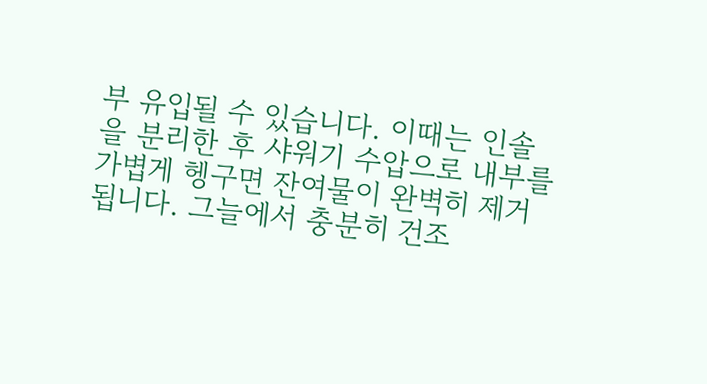부 유입될 수 있습니다. 이때는 인솔을 분리한 후 샤워기 수압으로 내부를 가볍게 헹구면 잔여물이 완벽히 제거됩니다. 그늘에서 충분히 건조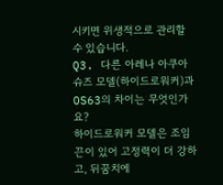시키면 위생적으로 관리할 수 있습니다.
Q3. 다른 아레나 아쿠아슈즈 모델(하이드로워커)과 OS63의 차이는 무엇인가요?
하이드로워커 모델은 조임끈이 있어 고정력이 더 강하고, 뒤꿈치에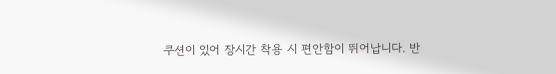쿠션이 있어 장시간 착용 시 편안함이 뛰어납니다. 반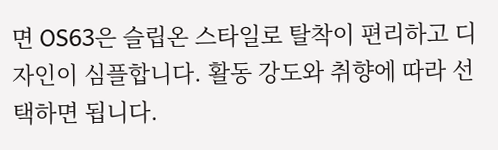면 OS63은 슬립온 스타일로 탈착이 편리하고 디자인이 심플합니다. 활동 강도와 취향에 따라 선택하면 됩니다.